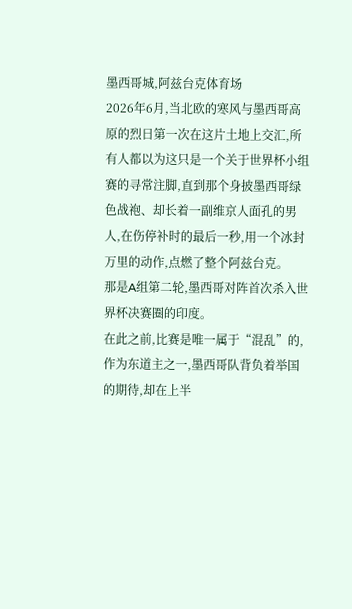墨西哥城,阿兹台克体育场
2026年6月,当北欧的寒风与墨西哥高原的烈日第一次在这片土地上交汇,所有人都以为这只是一个关于世界杯小组赛的寻常注脚,直到那个身披墨西哥绿色战袍、却长着一副维京人面孔的男人,在伤停补时的最后一秒,用一个冰封万里的动作,点燃了整个阿兹台克。
那是A组第二轮,墨西哥对阵首次杀入世界杯决赛圈的印度。
在此之前,比赛是唯一属于“混乱”的,作为东道主之一,墨西哥队背负着举国的期待,却在上半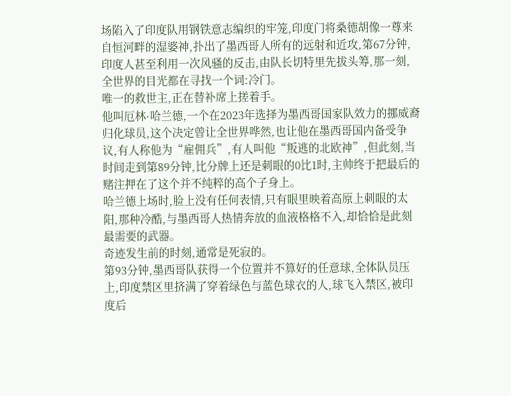场陷入了印度队用钢铁意志编织的牢笼,印度门将桑德胡像一尊来自恒河畔的湿婆神,扑出了墨西哥人所有的远射和近攻,第67分钟,印度人甚至利用一次风骚的反击,由队长切特里先拔头筹,那一刻,全世界的目光都在寻找一个词:冷门。
唯一的救世主,正在替补席上搓着手。
他叫厄林·哈兰德,一个在2023年选择为墨西哥国家队效力的挪威裔归化球员,这个决定曾让全世界哗然,也让他在墨西哥国内备受争议,有人称他为“雇佣兵”,有人叫他“叛逃的北欧神”,但此刻,当时间走到第89分钟,比分牌上还是刺眼的0比1时,主帅终于把最后的赌注押在了这个并不纯粹的高个子身上。
哈兰德上场时,脸上没有任何表情,只有眼里映着高原上刺眼的太阳,那种冷酷,与墨西哥人热情奔放的血液格格不入,却恰恰是此刻最需要的武器。
奇迹发生前的时刻,通常是死寂的。
第93分钟,墨西哥队获得一个位置并不算好的任意球,全体队员压上,印度禁区里挤满了穿着绿色与蓝色球衣的人,球飞入禁区,被印度后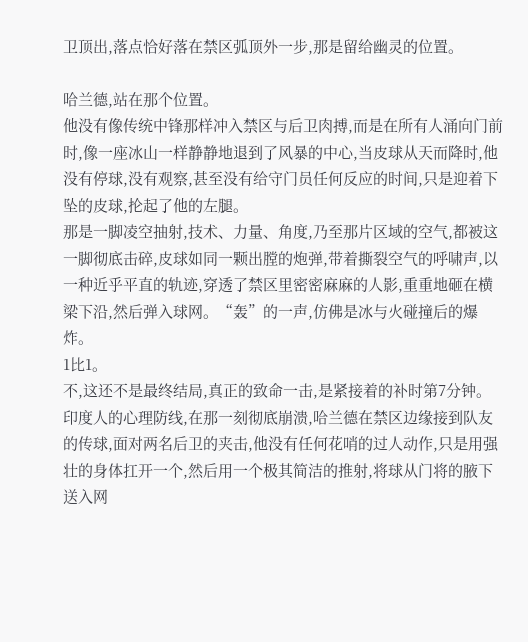卫顶出,落点恰好落在禁区弧顶外一步,那是留给幽灵的位置。

哈兰德,站在那个位置。
他没有像传统中锋那样冲入禁区与后卫肉搏,而是在所有人涌向门前时,像一座冰山一样静静地退到了风暴的中心,当皮球从天而降时,他没有停球,没有观察,甚至没有给守门员任何反应的时间,只是迎着下坠的皮球,抡起了他的左腿。
那是一脚凌空抽射,技术、力量、角度,乃至那片区域的空气,都被这一脚彻底击碎,皮球如同一颗出膛的炮弹,带着撕裂空气的呼啸声,以一种近乎平直的轨迹,穿透了禁区里密密麻麻的人影,重重地砸在横梁下沿,然后弹入球网。“轰”的一声,仿佛是冰与火碰撞后的爆炸。
1比1。
不,这还不是最终结局,真正的致命一击,是紧接着的补时第7分钟。
印度人的心理防线,在那一刻彻底崩溃,哈兰德在禁区边缘接到队友的传球,面对两名后卫的夹击,他没有任何花哨的过人动作,只是用强壮的身体扛开一个,然后用一个极其简洁的推射,将球从门将的腋下送入网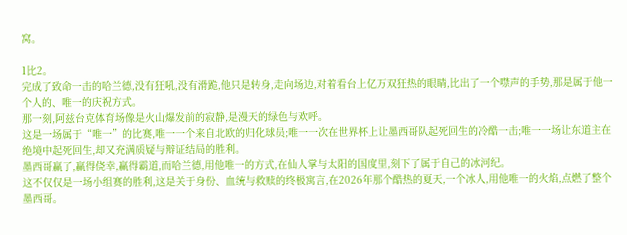窝。

1比2。
完成了致命一击的哈兰德,没有狂吼,没有滑跪,他只是转身,走向场边,对着看台上亿万双狂热的眼睛,比出了一个噤声的手势,那是属于他一个人的、唯一的庆祝方式。
那一刻,阿兹台克体育场像是火山爆发前的寂静,是漫天的绿色与欢呼。
这是一场属于“唯一”的比赛,唯一一个来自北欧的归化球员;唯一一次在世界杯上让墨西哥队起死回生的冷酷一击;唯一一场让东道主在绝境中起死回生,却又充满质疑与辩证结局的胜利。
墨西哥赢了,赢得侥幸,赢得霸道,而哈兰德,用他唯一的方式,在仙人掌与太阳的国度里,刻下了属于自己的冰河纪。
这不仅仅是一场小组赛的胜利,这是关于身份、血统与救赎的终极寓言,在2026年那个酷热的夏天,一个冰人,用他唯一的火焰,点燃了整个墨西哥。